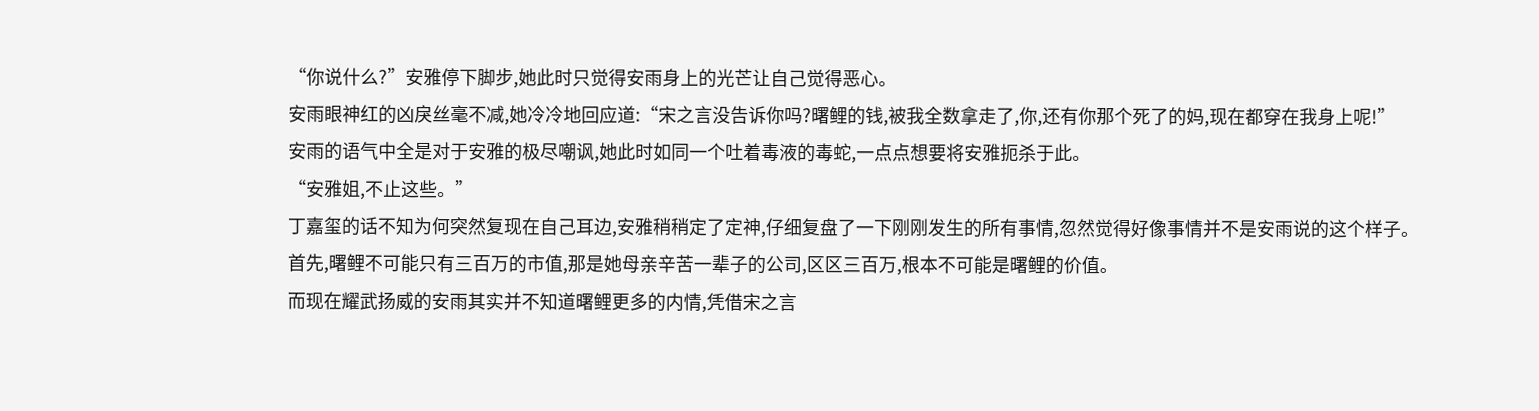“你说什么?”安雅停下脚步,她此时只觉得安雨身上的光芒让自己觉得恶心。
安雨眼神红的凶戾丝毫不减,她冷冷地回应道:“宋之言没告诉你吗?曙鲤的钱,被我全数拿走了,你,还有你那个死了的妈,现在都穿在我身上呢!”
安雨的语气中全是对于安雅的极尽嘲讽,她此时如同一个吐着毒液的毒蛇,一点点想要将安雅扼杀于此。
“安雅姐,不止这些。”
丁嘉玺的话不知为何突然复现在自己耳边,安雅稍稍定了定神,仔细复盘了一下刚刚发生的所有事情,忽然觉得好像事情并不是安雨说的这个样子。
首先,曙鲤不可能只有三百万的市值,那是她母亲辛苦一辈子的公司,区区三百万,根本不可能是曙鲤的价值。
而现在耀武扬威的安雨其实并不知道曙鲤更多的内情,凭借宋之言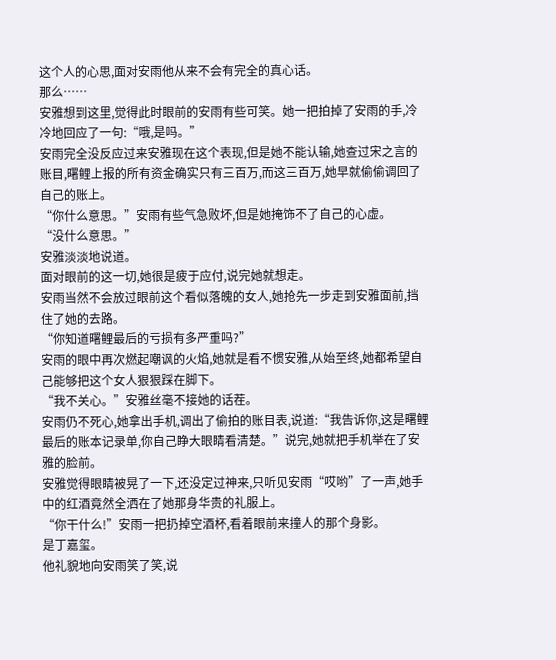这个人的心思,面对安雨他从来不会有完全的真心话。
那么……
安雅想到这里,觉得此时眼前的安雨有些可笑。她一把拍掉了安雨的手,冷冷地回应了一句:“哦,是吗。”
安雨完全没反应过来安雅现在这个表现,但是她不能认输,她查过宋之言的账目,曙鲤上报的所有资金确实只有三百万,而这三百万,她早就偷偷调回了自己的账上。
“你什么意思。”安雨有些气急败坏,但是她掩饰不了自己的心虚。
“没什么意思。”
安雅淡淡地说道。
面对眼前的这一切,她很是疲于应付,说完她就想走。
安雨当然不会放过眼前这个看似落魄的女人,她抢先一步走到安雅面前,挡住了她的去路。
“你知道曙鲤最后的亏损有多严重吗?”
安雨的眼中再次燃起嘲讽的火焰,她就是看不惯安雅,从始至终,她都希望自己能够把这个女人狠狠踩在脚下。
“我不关心。”安雅丝毫不接她的话茬。
安雨仍不死心,她拿出手机,调出了偷拍的账目表,说道:“我告诉你,这是曙鲤最后的账本记录单,你自己睁大眼睛看清楚。”说完,她就把手机举在了安雅的脸前。
安雅觉得眼睛被晃了一下,还没定过神来,只听见安雨“哎哟”了一声,她手中的红酒竟然全洒在了她那身华贵的礼服上。
“你干什么!”安雨一把扔掉空酒杯,看着眼前来撞人的那个身影。
是丁嘉玺。
他礼貌地向安雨笑了笑,说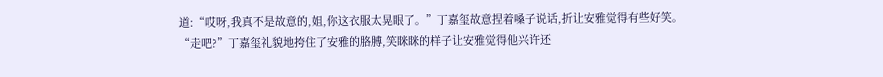道:“哎呀,我真不是故意的,姐,你这衣服太晃眼了。”丁嘉玺故意捏着嗓子说话,折让安雅觉得有些好笑。
“走吧?”丁嘉玺礼貌地挎住了安雅的胳膊,笑眯眯的样子让安雅觉得他兴许还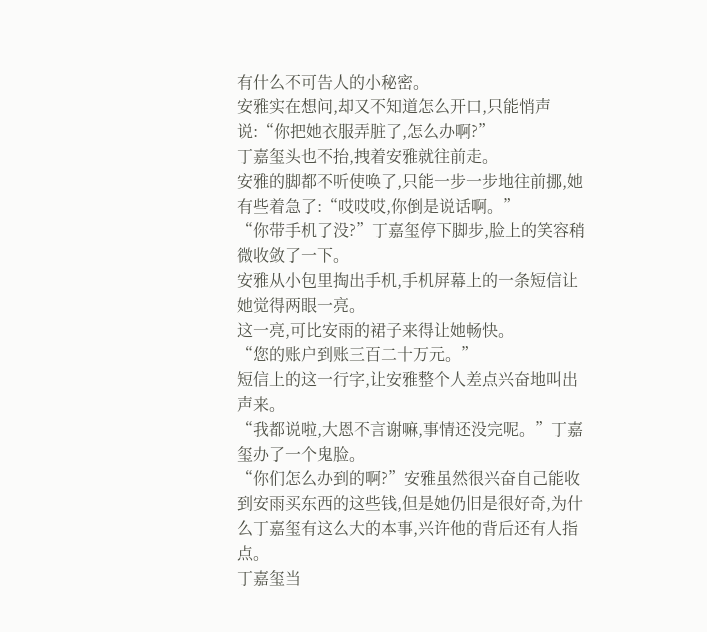有什么不可告人的小秘密。
安雅实在想问,却又不知道怎么开口,只能悄声说:“你把她衣服弄脏了,怎么办啊?”
丁嘉玺头也不抬,拽着安雅就往前走。
安雅的脚都不听使唤了,只能一步一步地往前挪,她有些着急了:“哎哎哎,你倒是说话啊。”
“你带手机了没?”丁嘉玺停下脚步,脸上的笑容稍微收敛了一下。
安雅从小包里掏出手机,手机屏幕上的一条短信让她觉得两眼一亮。
这一亮,可比安雨的裙子来得让她畅快。
“您的账户到账三百二十万元。”
短信上的这一行字,让安雅整个人差点兴奋地叫出声来。
“我都说啦,大恩不言谢嘛,事情还没完呢。”丁嘉玺办了一个鬼脸。
“你们怎么办到的啊?”安雅虽然很兴奋自己能收到安雨买东西的这些钱,但是她仍旧是很好奇,为什么丁嘉玺有这么大的本事,兴许他的背后还有人指点。
丁嘉玺当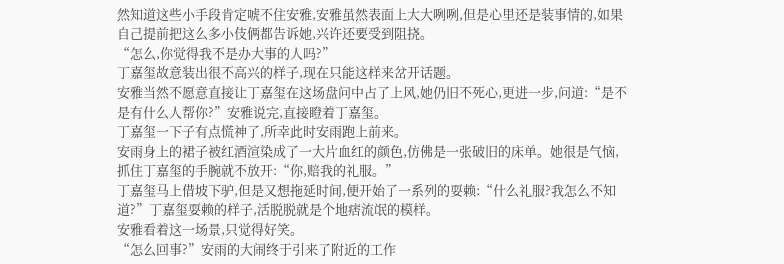然知道这些小手段肯定唬不住安雅,安雅虽然表面上大大咧咧,但是心里还是装事情的,如果自己提前把这么多小伎俩都告诉她,兴许还要受到阻挠。
“怎么,你觉得我不是办大事的人吗?”
丁嘉玺故意装出很不高兴的样子,现在只能这样来岔开话题。
安雅当然不愿意直接让丁嘉玺在这场盘问中占了上风,她仍旧不死心,更进一步,问道:“是不是有什么人帮你?”安雅说完,直接瞪着丁嘉玺。
丁嘉玺一下子有点慌神了,所幸此时安雨跑上前来。
安雨身上的裙子被红酒渲染成了一大片血红的颜色,仿佛是一张破旧的床单。她很是气恼,抓住丁嘉玺的手腕就不放开:“你,赔我的礼服。”
丁嘉玺马上借坡下驴,但是又想拖延时间,便开始了一系列的耍赖:“什么礼服?我怎么不知道?”丁嘉玺耍赖的样子,活脱脱就是个地痞流氓的模样。
安雅看着这一场景,只觉得好笑。
“怎么回事?”安雨的大闹终于引来了附近的工作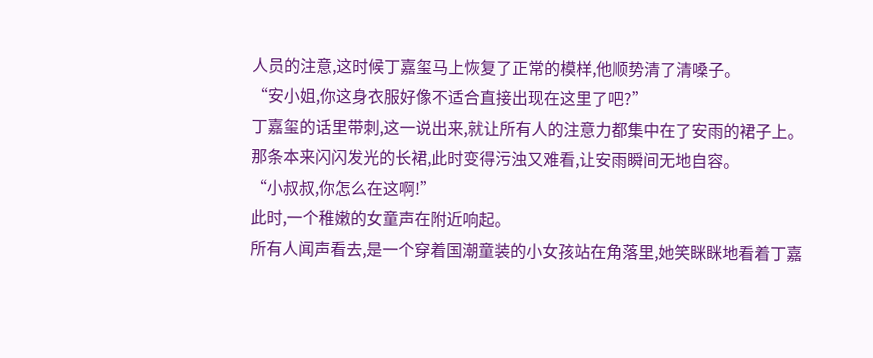人员的注意,这时候丁嘉玺马上恢复了正常的模样,他顺势清了清嗓子。
“安小姐,你这身衣服好像不适合直接出现在这里了吧?”
丁嘉玺的话里带刺,这一说出来,就让所有人的注意力都集中在了安雨的裙子上。
那条本来闪闪发光的长裙,此时变得污浊又难看,让安雨瞬间无地自容。
“小叔叔,你怎么在这啊!”
此时,一个稚嫩的女童声在附近响起。
所有人闻声看去,是一个穿着国潮童装的小女孩站在角落里,她笑眯眯地看着丁嘉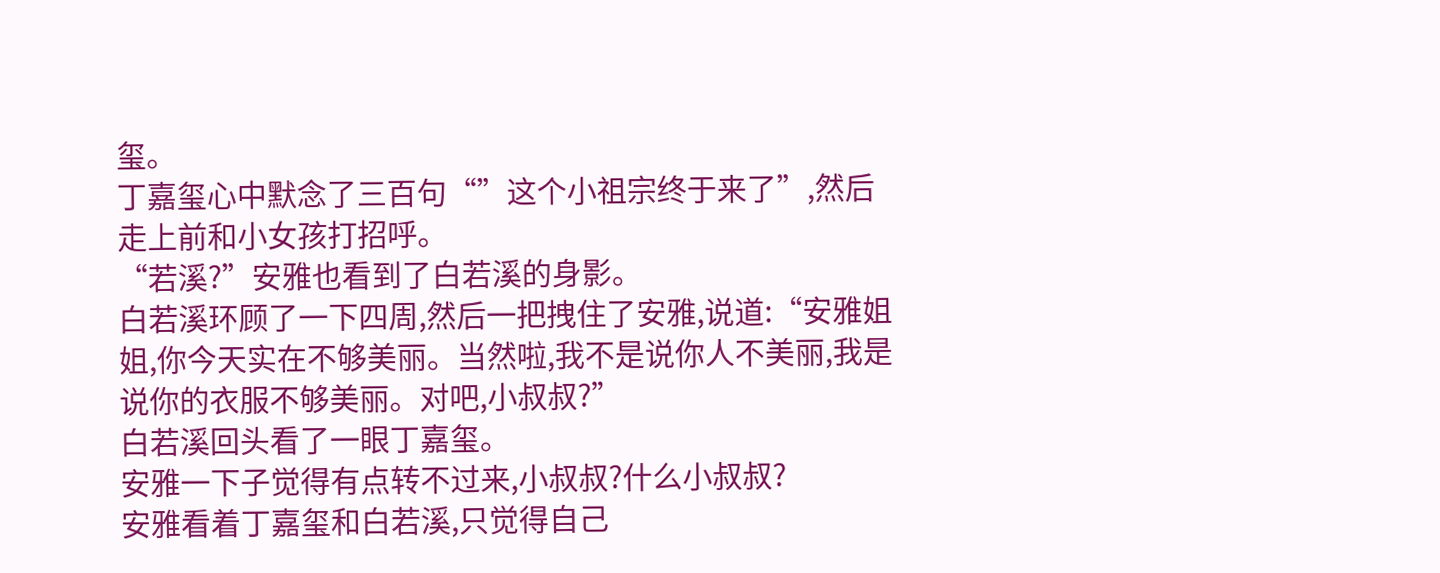玺。
丁嘉玺心中默念了三百句“”这个小祖宗终于来了”,然后走上前和小女孩打招呼。
“若溪?”安雅也看到了白若溪的身影。
白若溪环顾了一下四周,然后一把拽住了安雅,说道:“安雅姐姐,你今天实在不够美丽。当然啦,我不是说你人不美丽,我是说你的衣服不够美丽。对吧,小叔叔?”
白若溪回头看了一眼丁嘉玺。
安雅一下子觉得有点转不过来,小叔叔?什么小叔叔?
安雅看着丁嘉玺和白若溪,只觉得自己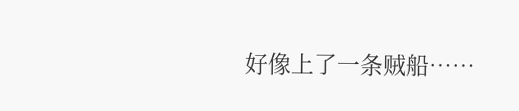好像上了一条贼船……